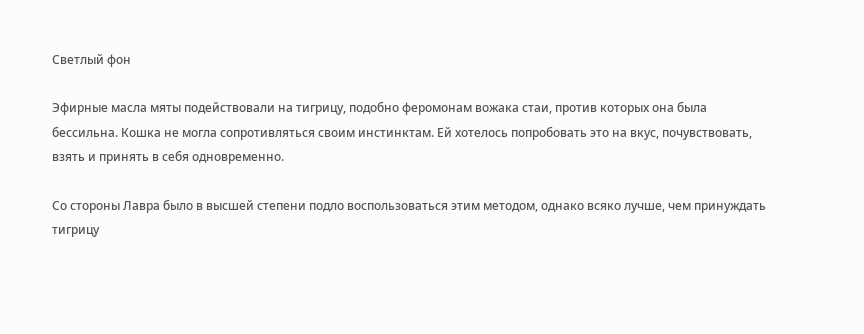Светлый фон

Эфирные масла мяты подействовали на тигрицу, подобно феромонам вожака стаи, против которых она была бессильна. Кошка не могла сопротивляться своим инстинктам. Ей хотелось попробовать это на вкус, почувствовать, взять и принять в себя одновременно.

Cо стороны Лавра было в высшей степени подло воспользоваться этим методом, однако всяко лучше, чем принуждать тигрицу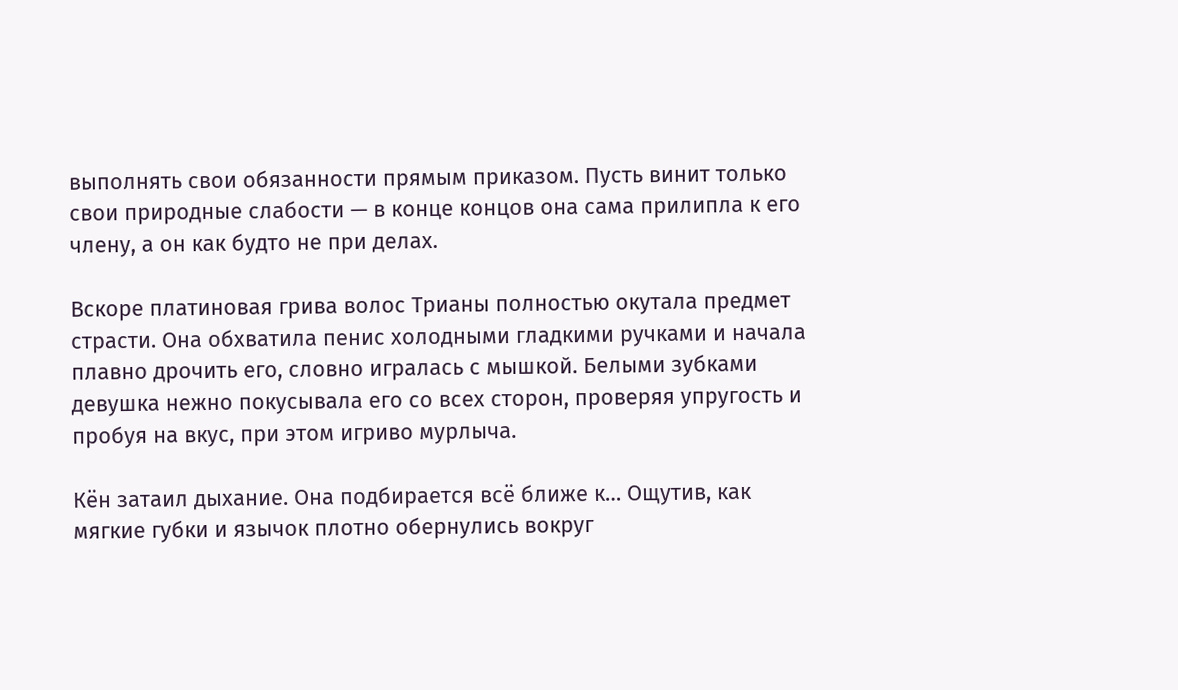выполнять свои обязанности прямым приказом. Пусть винит только свои природные слабости — в конце концов она сама прилипла к его члену, а он как будто не при делах.

Вскоре платиновая грива волос Трианы полностью окутала предмет страсти. Она обхватила пенис холодными гладкими ручками и начала плавно дрочить его, словно игралась с мышкой. Белыми зубками девушка нежно покусывала его со всех сторон, проверяя упругость и пробуя на вкус, при этом игриво мурлыча.

Кён затаил дыхание. Она подбирается всё ближе к… Ощутив, как мягкие губки и язычок плотно обернулись вокруг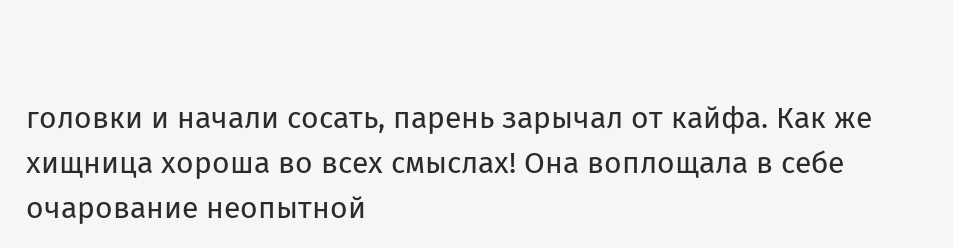головки и начали сосать, парень зарычал от кайфа. Как же хищница хороша во всех смыслах! Она воплощала в себе очарование неопытной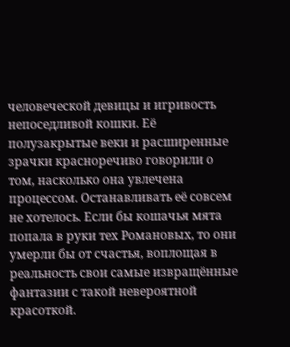человеческой девицы и игривость непоседливой кошки. Её полузакрытые веки и расширенные зрачки красноречиво говорили о том, насколько она увлечена процессом. Останавливать её совсем не хотелось. Если бы кошачья мята попала в руки тех Романовых, то они умерли бы от счастья, воплощая в реальность свои самые извращённые фантазии с такой невероятной красоткой.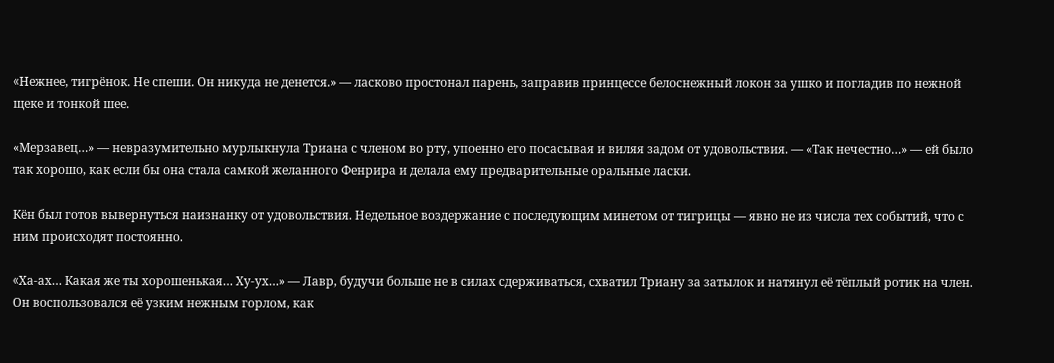«Hежнее, тигрёнок. Не спеши. Он никуда не денется.» — ласково простонал парень, заправив принцессе белоснежный локон за ушко и погладив по нежной щеке и тонкой шее.

«Мерзавец…» — невразумительно мурлыкнула Триана с членом во рту, упоенно его посасывая и виляя задом от удовольствия. — «Так нечестно…» — ей было так хорошо, как если бы она стала самкой желанного Фенрира и делала ему предварительные оральные ласки.

Кён был готов вывернуться наизнанку от удовольствия. Недельное воздержание с последующим минетом от тигрицы — явно не из числа тех событий, что с ним происходят постоянно.

«Xа-ах… Какая же ты хорошенькая… Ху-ух…» — Лавр, будучи больше не в силах сдерживаться, схватил Триану за затылок и натянул её тёплый ротик на член. Он воспользовался её узким нежным горлом, как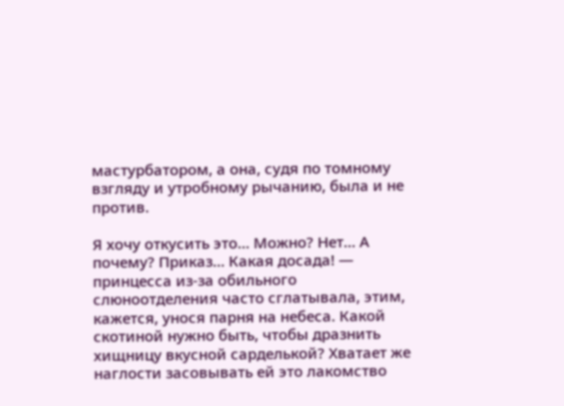мастурбатором, а она, судя по томному взгляду и утробному рычанию, была и не против.

Я хочу откусить это… Можно? Нет… А почему? Приказ… Какая досада! — принцесса из-за обильного слюноотделения часто сглатывала, этим, кажется, унося парня на небеса. Какой скотиной нужно быть, чтобы дразнить хищницу вкусной сарделькой? Хватает же наглости засовывать ей это лакомство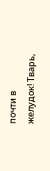почти в желудок! Тварь,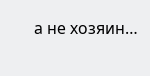а не хозяин…